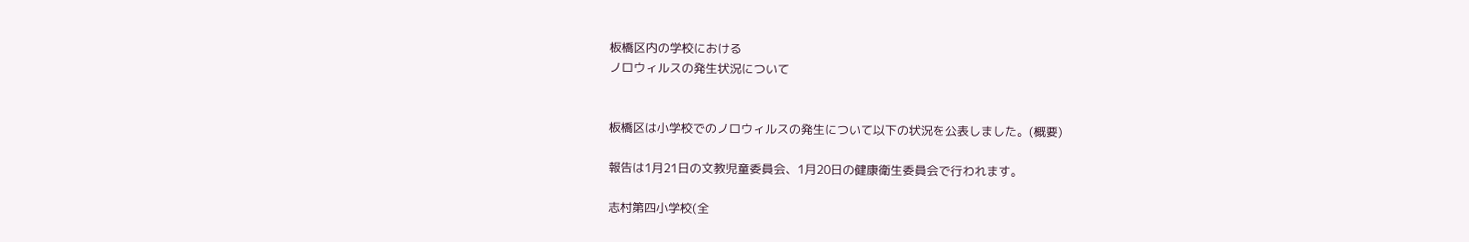板橋区内の学校における
ノロウィルスの発生状況について


板橋区は小学校でのノロウィルスの発生について以下の状況を公表しました。(概要)

報告は1月21日の文教児童委員会、1月20日の健康衛生委員会で行われます。

志村第四小学校(全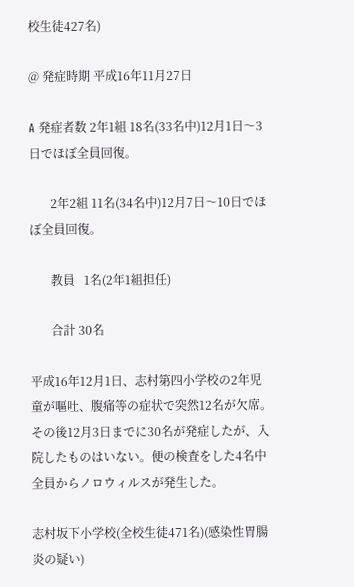校生徒427名)

@ 発症時期 平成16年11月27日

A 発症者数 2年1組 18名(33名中)12月1日〜3日でほぼ全員回復。

       2年2組 11名(34名中)12月7日〜10日でほぼ全員回復。

       教員   1名(2年1組担任)

       合計 30名

平成16年12月1日、志村第四小学校の2年児童が嘔吐、腹痛等の症状で突然12名が欠席。その後12月3日までに30名が発症したが、入院したものはいない。便の検査をした4名中全員からノロウィルスが発生した。

志村坂下小学校(全校生徒471名)(感染性胃腸炎の疑い)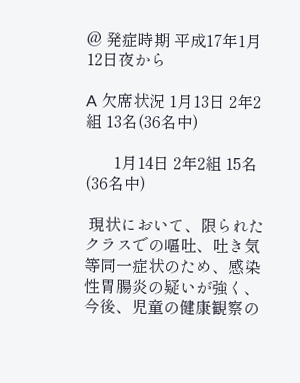@ 発症時期 平成17年1月12日夜から

A 欠席状況 1月13日 2年2組 13名(36名中)

       1月14日 2年2組 15名(36名中)

 現状において、限られたクラスでの嘔吐、吐き気等同一症状のため、感染性胃腸炎の疑いが強く、今後、児童の健康観察の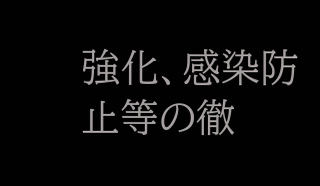強化、感染防止等の徹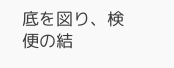底を図り、検便の結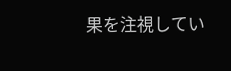果を注視してい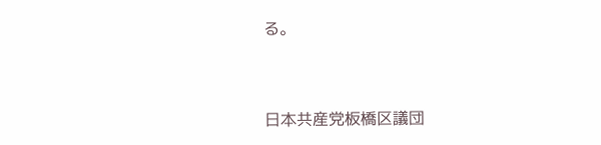る。



日本共産党板橋区議団